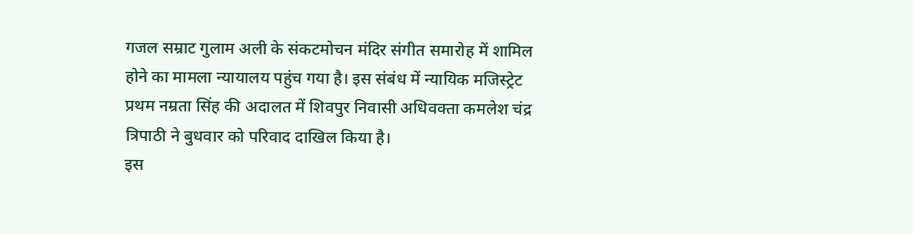गजल सम्राट गुलाम अली के संकटमोचन मंदिर संगीत समारोह में शामिल होने का मामला न्यायालय पहुंच गया है। इस संबंध में न्यायिक मजिस्ट्रेट प्रथम नम्रता सिंह की अदालत में शिवपुर निवासी अधिवक्ता कमलेश चंद्र त्रिपाठी ने बुधवार को परिवाद दाखिल किया है।
इस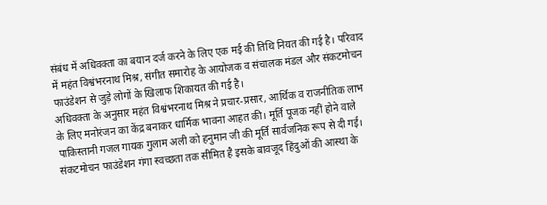संबंध में अधिवक्ता का बयान दर्ज करने के लिए एक मई की तिथि नियत की गई है। परिवाद में महंत विश्वंभरनाथ मिश्र, संगीत समारोह के आयोजक व संचालक मंडल और संकटमोचन फाउंडेशन से जुड़े लोगों के खिलाफ शिकायत की गई है।
अधिवक्ता के अनुसार महंत विश्वंभरनाथ मिश्र ने प्रचार-प्रसार, आर्थिक व राजनीतिक लाभ के लिए मनोरंजन का केंद्र बनाकर धार्मिक भावना आहत की। मूर्ति पूजक नहीं होने वाले पाकिस्तानी गजल गायक गुलाम अली को हनुमान जी की मूर्ति सार्वजनिक रूप से दी गई।
संकटमोचन फाउंडेशन गंगा स्वच्छता तक सीमित है इसके बावजूद हिंदुओं की आस्था के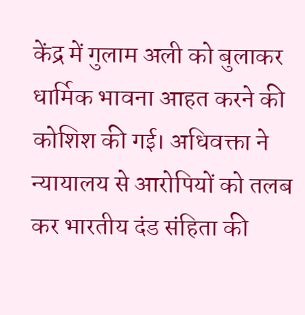केंद्र में गुलाम अली को बुलाकर धार्मिक भावना आहत करने की कोशिश की गई। अधिवक्ता ने न्यायालय से आरोपियों को तलब कर भारतीय दंड संहिता की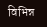विभिन्न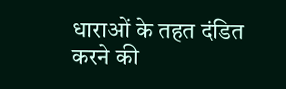धाराओं के तहत दंडित करने की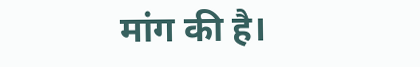मांग की है।